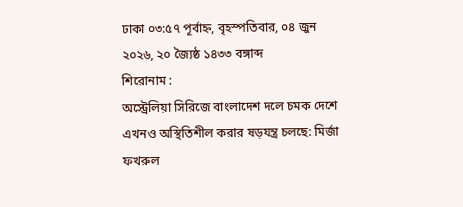ঢাকা ০৩:৫৭ পূর্বাহ্ন, বৃহস্পতিবার, ০৪ জুন ২০২৬, ২০ জ্যৈষ্ঠ ১৪৩৩ বঙ্গাব্দ
শিরোনাম :
অস্ট্রেলিয়া সিরিজে বাংলাদেশ দলে চমক দেশে এখনও অস্থিতিশীল করার ষড়যন্ত্র চলছে: মির্জা ফখরুল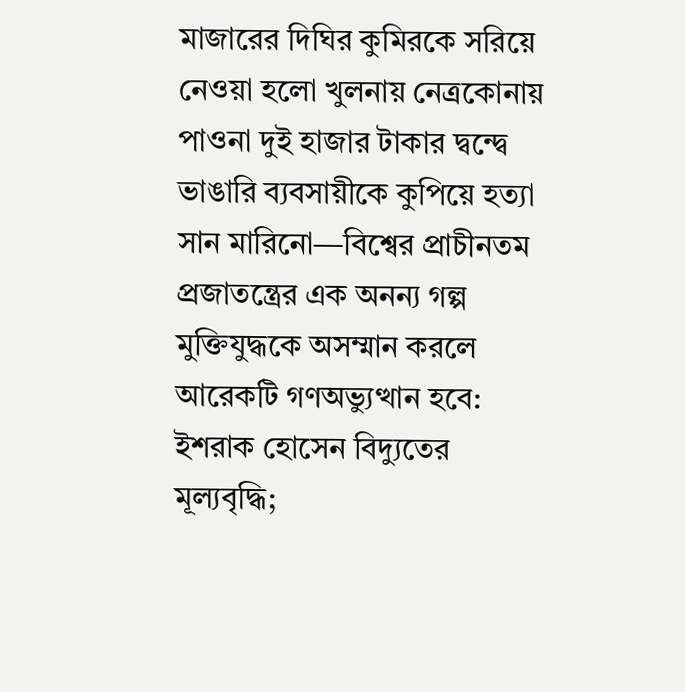মাজারের দিঘির কুমিরকে সরিয়ে নেওয়া হলো খুলনায় নেত্রকোনায় পাওনা দুই হাজার টাকার দ্বন্দ্বে ভাঙারি ব্যবসায়ীকে কুপিয়ে হত্যা সান মারিনো—বিশ্বের প্রাচীনতম প্রজাতন্ত্রের এক অনন্য গল্প মুক্তিযুদ্ধকে অসম্মান করলে আরেকটি গণঅভ্যুত্থান হবে: ইশরাক হোসেন বিদ্যুতের মূল্যবৃদ্ধি;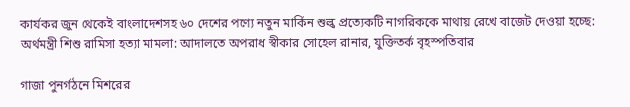কার্যকর জুন থেকেই বাংলাদেশসহ ৬০ দেশের পণ্যে নতুন মার্কিন শুল্ক প্রত্যেকটি নাগরিককে মাথায় রেখে বাজেট দেওয়া হচ্ছে: অর্থমন্ত্রী শিশু রামিসা হত্যা মামলা: আদালতে অপরাধ স্বীকার সোহেল রানার, যুক্তিতর্ক বৃহস্পতিবার

গাজা পুনর্গঠনে মিশরের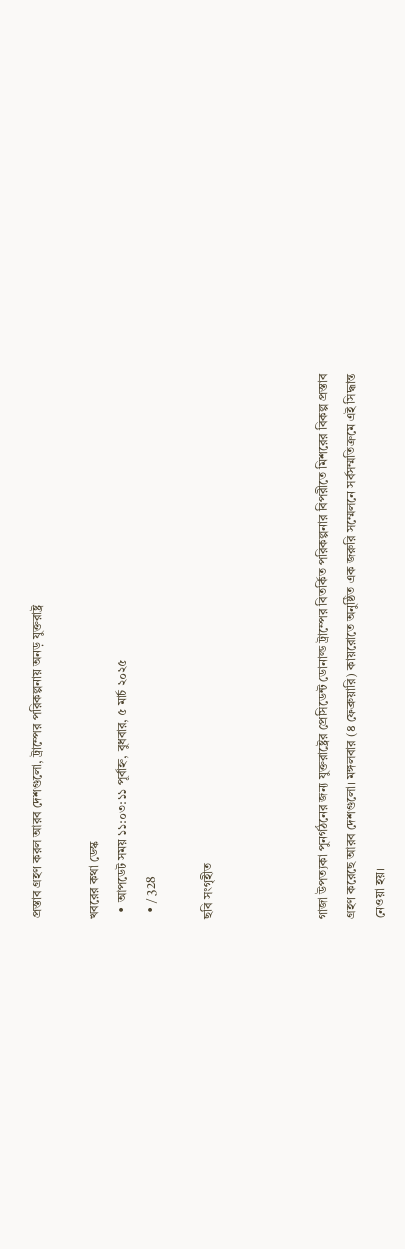প্রস্তাব গ্রহণ করল আরব দেশগুলো, ট্রাম্পের পরিকল্পনায় অনড় যুক্তরাষ্ট্র

খবরের কথা ডেস্ক
  • আপডেট সময় ১১:০৩:১১ পূর্বাহ্ন, বুধবার, ৫ মার্চ ২০২৫
  • / 328

ছবি সংগৃহীত



গাজা উপত্যকা পুনর্গঠনের জন্য যুক্তরাষ্ট্রের প্রেসিডেন্ট ডোনাল্ড ট্রাম্পের বিতর্কিত পরিকল্পনার বিপরীতে মিশরের বিকল্প প্রস্তাব গ্রহণ করেছে আরব দেশগুলো। মঙ্গলবার (৪ ফেব্রুয়ারি) কায়রোতে অনুষ্ঠিত এক জরুরি সম্মেলনে সর্বসম্মতিক্রমে এই সিদ্ধান্ত নেওয়া হয়।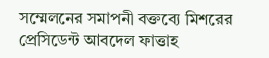সম্মেলনের সমাপনী বক্তব্যে মিশরের প্রেসিডেন্ট আবদেল ফাত্তাহ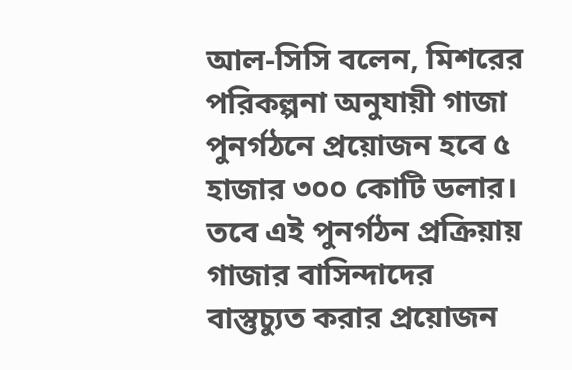আল-সিসি বলেন, মিশরের পরিকল্পনা অনুযায়ী গাজা পুনর্গঠনে প্রয়োজন হবে ৫ হাজার ৩০০ কোটি ডলার। তবে এই পুনর্গঠন প্রক্রিয়ায় গাজার বাসিন্দাদের বাস্তুচ্যুত করার প্রয়োজন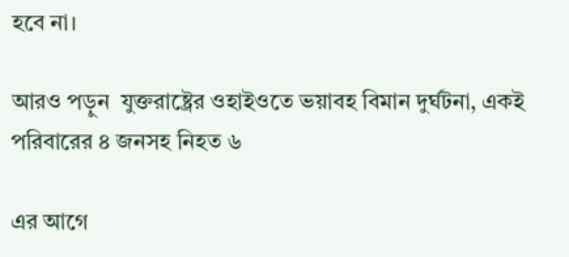হবে না।

আরও পড়ুন  যুক্তরাষ্ট্রের ওহাইওতে ভয়াবহ বিমান দুর্ঘটনা, একই পরিবারের ৪ জনসহ নিহত ৬

এর আগে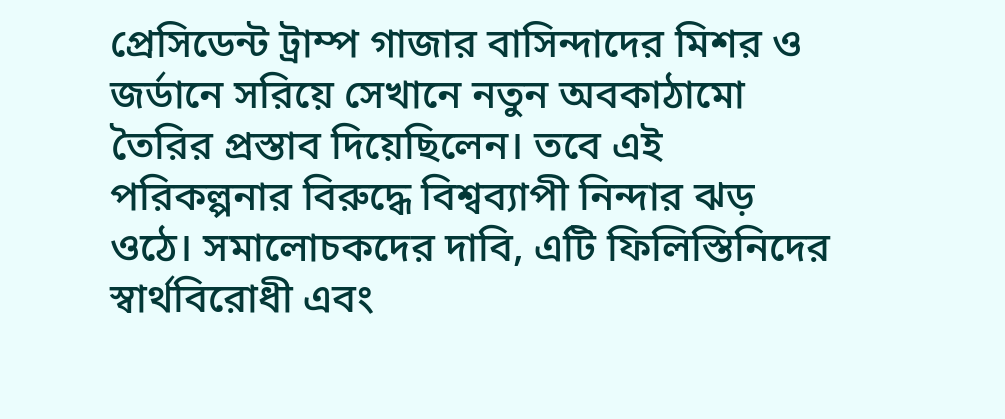প্রেসিডেন্ট ট্রাম্প গাজার বাসিন্দাদের মিশর ও জর্ডানে সরিয়ে সেখানে নতুন অবকাঠামো তৈরির প্রস্তাব দিয়েছিলেন। তবে এই পরিকল্পনার বিরুদ্ধে বিশ্বব্যাপী নিন্দার ঝড় ওঠে। সমালোচকদের দাবি, এটি ফিলিস্তিনিদের স্বার্থবিরোধী এবং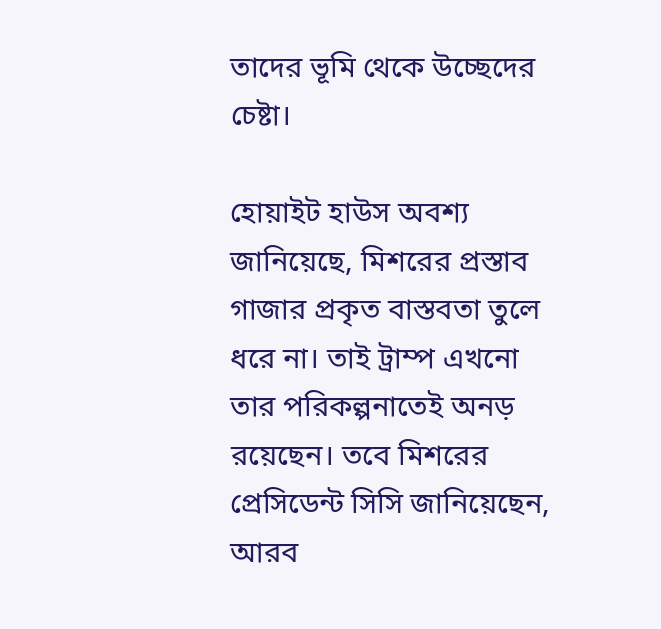তাদের ভূমি থেকে উচ্ছেদের চেষ্টা।

হোয়াইট হাউস অবশ্য জানিয়েছে, মিশরের প্রস্তাব গাজার প্রকৃত বাস্তবতা তুলে ধরে না। তাই ট্রাম্প এখনো তার পরিকল্পনাতেই অনড় রয়েছেন। তবে মিশরের প্রেসিডেন্ট সিসি জানিয়েছেন, আরব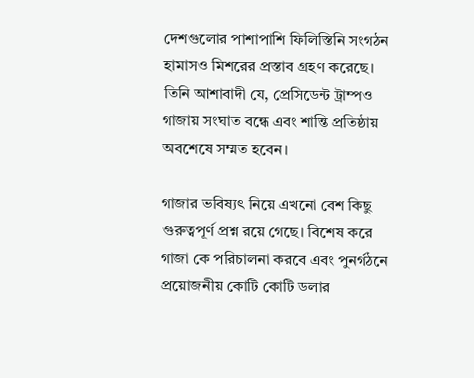দেশগুলোর পাশাপাশি ফিলিস্তিনি সংগঠন হামাসও মিশরের প্রস্তাব গ্রহণ করেছে। তিনি আশাবাদী যে, প্রেসিডেন্ট ট্রাম্পও গাজায় সংঘাত বন্ধে এবং শান্তি প্রতিষ্ঠায় অবশেষে সম্মত হবেন।

গাজার ভবিষ্যৎ নিয়ে এখনো বেশ কিছু গুরুত্বপূর্ণ প্রশ্ন রয়ে গেছে। বিশেষ করে গাজা কে পরিচালনা করবে এবং পুনর্গঠনে প্রয়োজনীয় কোটি কোটি ডলার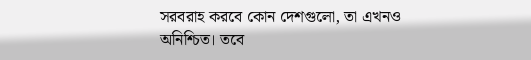সরবরাহ করবে কোন দেশগুলো, তা এখনও অনিশ্চিত। তবে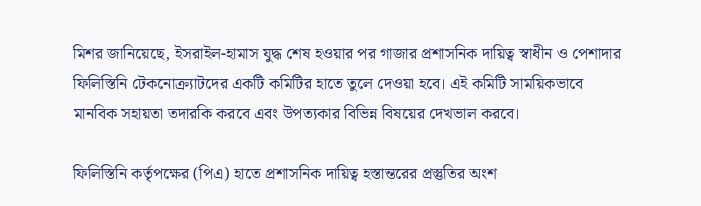মিশর জানিয়েছে, ইসরাইল-হামাস যুদ্ধ শেষ হওয়ার পর গাজার প্রশাসনিক দায়িত্ব স্বাধীন ও পেশাদার ফিলিস্তিনি টেকনোক্র্যাটদের একটি কমিটির হাতে তুলে দেওয়া হবে। এই কমিটি সাময়িকভাবে মানবিক সহায়তা তদারকি করবে এবং উপত্যকার বিভিন্ন বিষয়ের দেখভাল করবে।

ফিলিস্তিনি কর্তৃপক্ষের (পিএ) হাতে প্রশাসনিক দায়িত্ব হস্তান্তরের প্রস্তুতির অংশ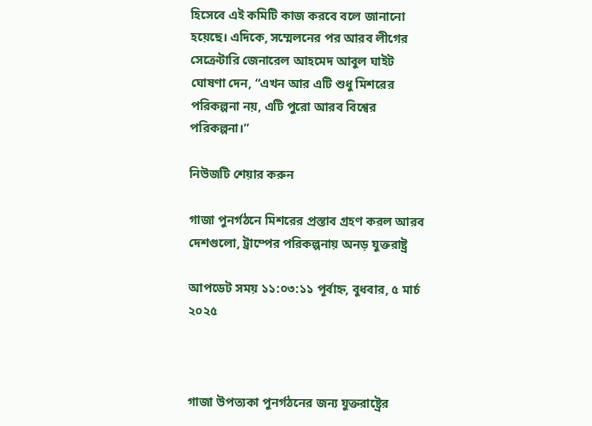হিসেবে এই কমিটি কাজ করবে বলে জানানো হয়েছে। এদিকে, সম্মেলনের পর আরব লীগের সেক্রেটারি জেনারেল আহমেদ আবুল ঘাইট ঘোষণা দেন, “এখন আর এটি শুধু মিশরের পরিকল্পনা নয়, এটি পুরো আরব বিশ্বের পরিকল্পনা।”

নিউজটি শেয়ার করুন

গাজা পুনর্গঠনে মিশরের প্রস্তাব গ্রহণ করল আরব দেশগুলো, ট্রাম্পের পরিকল্পনায় অনড় যুক্তরাষ্ট্র

আপডেট সময় ১১:০৩:১১ পূর্বাহ্ন, বুধবার, ৫ মার্চ ২০২৫



গাজা উপত্যকা পুনর্গঠনের জন্য যুক্তরাষ্ট্রের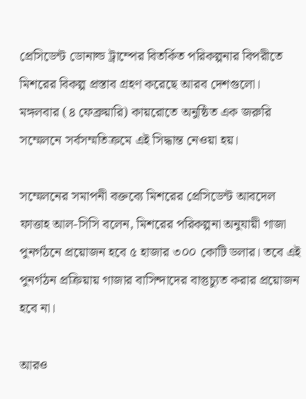প্রেসিডেন্ট ডোনাল্ড ট্রাম্পের বিতর্কিত পরিকল্পনার বিপরীতে মিশরের বিকল্প প্রস্তাব গ্রহণ করেছে আরব দেশগুলো। মঙ্গলবার (৪ ফেব্রুয়ারি) কায়রোতে অনুষ্ঠিত এক জরুরি সম্মেলনে সর্বসম্মতিক্রমে এই সিদ্ধান্ত নেওয়া হয়।

সম্মেলনের সমাপনী বক্তব্যে মিশরের প্রেসিডেন্ট আবদেল ফাত্তাহ আল-সিসি বলেন, মিশরের পরিকল্পনা অনুযায়ী গাজা পুনর্গঠনে প্রয়োজন হবে ৫ হাজার ৩০০ কোটি ডলার। তবে এই পুনর্গঠন প্রক্রিয়ায় গাজার বাসিন্দাদের বাস্তুচ্যুত করার প্রয়োজন হবে না।

আরও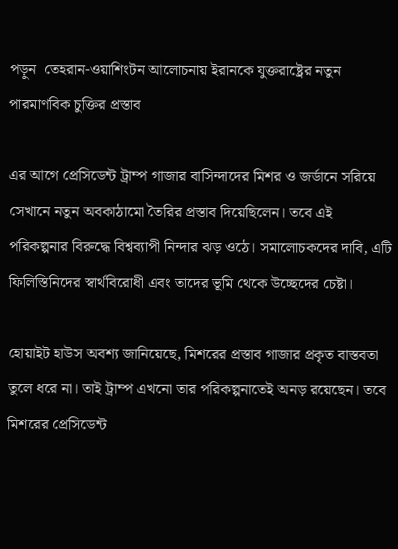পড়ুন  তেহরান-ওয়াশিংটন আলোচনায় ইরানকে যুক্তরাষ্ট্রের নতুন পারমাণবিক চুক্তির প্রস্তাব

এর আগে প্রেসিডেন্ট ট্রাম্প গাজার বাসিন্দাদের মিশর ও জর্ডানে সরিয়ে সেখানে নতুন অবকাঠামো তৈরির প্রস্তাব দিয়েছিলেন। তবে এই পরিকল্পনার বিরুদ্ধে বিশ্বব্যাপী নিন্দার ঝড় ওঠে। সমালোচকদের দাবি, এটি ফিলিস্তিনিদের স্বার্থবিরোধী এবং তাদের ভূমি থেকে উচ্ছেদের চেষ্টা।

হোয়াইট হাউস অবশ্য জানিয়েছে, মিশরের প্রস্তাব গাজার প্রকৃত বাস্তবতা তুলে ধরে না। তাই ট্রাম্প এখনো তার পরিকল্পনাতেই অনড় রয়েছেন। তবে মিশরের প্রেসিডেন্ট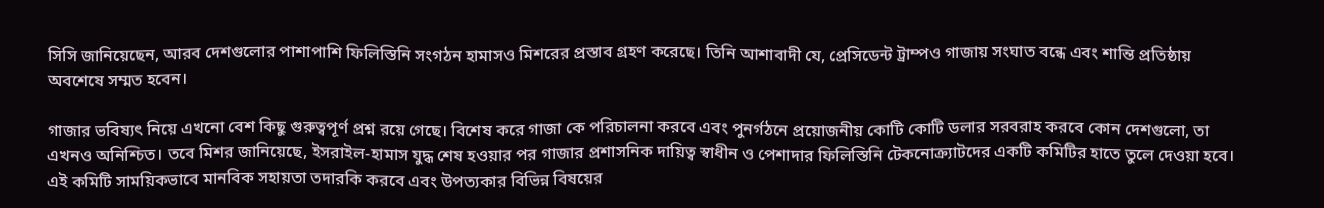সিসি জানিয়েছেন, আরব দেশগুলোর পাশাপাশি ফিলিস্তিনি সংগঠন হামাসও মিশরের প্রস্তাব গ্রহণ করেছে। তিনি আশাবাদী যে, প্রেসিডেন্ট ট্রাম্পও গাজায় সংঘাত বন্ধে এবং শান্তি প্রতিষ্ঠায় অবশেষে সম্মত হবেন।

গাজার ভবিষ্যৎ নিয়ে এখনো বেশ কিছু গুরুত্বপূর্ণ প্রশ্ন রয়ে গেছে। বিশেষ করে গাজা কে পরিচালনা করবে এবং পুনর্গঠনে প্রয়োজনীয় কোটি কোটি ডলার সরবরাহ করবে কোন দেশগুলো, তা এখনও অনিশ্চিত। তবে মিশর জানিয়েছে, ইসরাইল-হামাস যুদ্ধ শেষ হওয়ার পর গাজার প্রশাসনিক দায়িত্ব স্বাধীন ও পেশাদার ফিলিস্তিনি টেকনোক্র্যাটদের একটি কমিটির হাতে তুলে দেওয়া হবে। এই কমিটি সাময়িকভাবে মানবিক সহায়তা তদারকি করবে এবং উপত্যকার বিভিন্ন বিষয়ের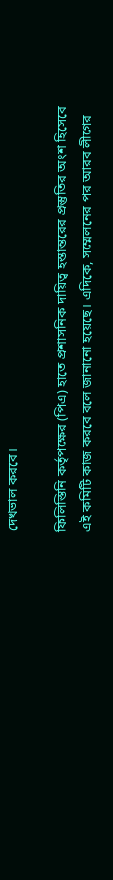দেখভাল করবে।

ফিলিস্তিনি কর্তৃপক্ষের (পিএ) হাতে প্রশাসনিক দায়িত্ব হস্তান্তরের প্রস্তুতির অংশ হিসেবে এই কমিটি কাজ করবে বলে জানানো হয়েছে। এদিকে, সম্মেলনের পর আরব লীগের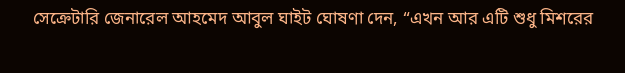সেক্রেটারি জেনারেল আহমেদ আবুল ঘাইট ঘোষণা দেন, “এখন আর এটি শুধু মিশরের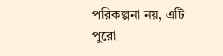পরিকল্পনা নয়, এটি পুরো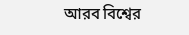আরব বিশ্বের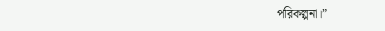পরিকল্পনা।”